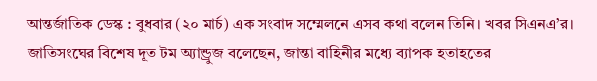আন্তর্জাতিক ডেস্ক : বুধবার (২০ মার্চ) এক সংবাদ সম্মেলনে এসব কথা বলেন তিনি। খবর সিএনএ’র। জাতিসংঘের বিশেষ দূত টম অ্যান্ড্রুজ বলেছেন, জান্তা বাহিনীর মধ্যে ব্যাপক হতাহতের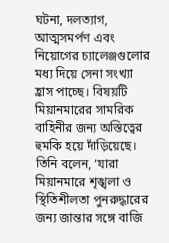ঘটনা, দলত্যাগ, আত্মসমর্পণ এবং নিয়োগের চ্যালেঞ্জগুলোর মধ্য দিয়ে সেনা সংখ্যা হ্রাস পাচ্ছে। বিষয়টি মিয়ানমারের সামরিক বাহিনীর জন্য অস্তিত্বের হুমকি হয়ে দাঁড়িয়েছে।
তিনি বলেন, ‘যারা মিয়ানমারে শৃঙ্খলা ও স্থিতিশীলতা পুনরুদ্ধারের জন্য জান্তার সঙ্গে বাজি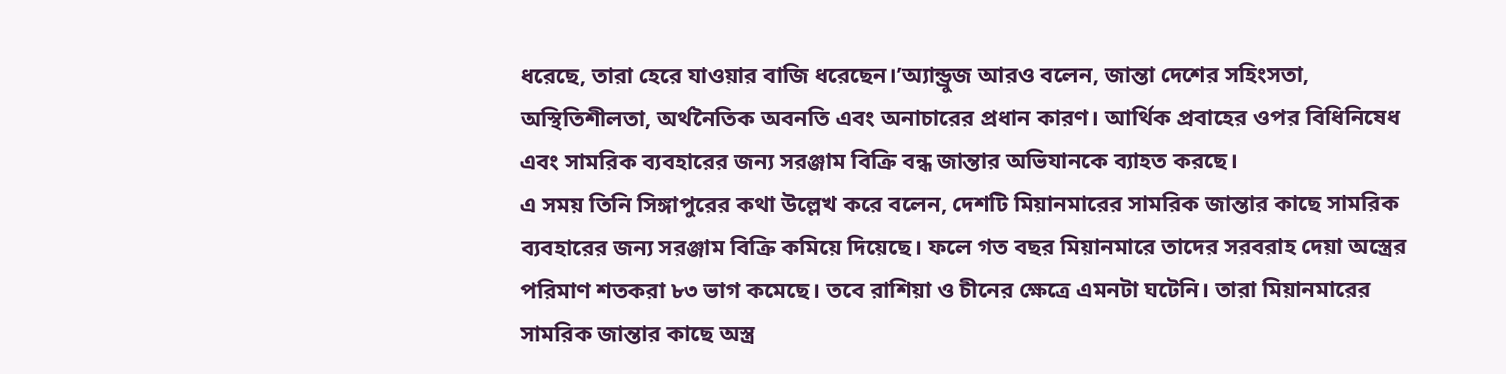ধরেছে, তারা হেরে যাওয়ার বাজি ধরেছেন।’অ্যান্ড্রুজ আরও বলেন, জান্তা দেশের সহিংসতা, অস্থিতিশীলতা, অর্থনৈতিক অবনতি এবং অনাচারের প্রধান কারণ। আর্থিক প্রবাহের ওপর বিধিনিষেধ এবং সামরিক ব্যবহারের জন্য সরঞ্জাম বিক্রি বন্ধ জান্তার অভিযানকে ব্যাহত করছে।
এ সময় তিনি সিঙ্গাপুরের কথা উল্লেখ করে বলেন, দেশটি মিয়ানমারের সামরিক জান্তার কাছে সামরিক ব্যবহারের জন্য সরঞ্জাম বিক্রি কমিয়ে দিয়েছে। ফলে গত বছর মিয়ানমারে তাদের সরবরাহ দেয়া অস্ত্রের পরিমাণ শতকরা ৮৩ ভাগ কমেছে। তবে রাশিয়া ও চীনের ক্ষেত্রে এমনটা ঘটেনি। তারা মিয়ানমারের সামরিক জান্তার কাছে অস্ত্র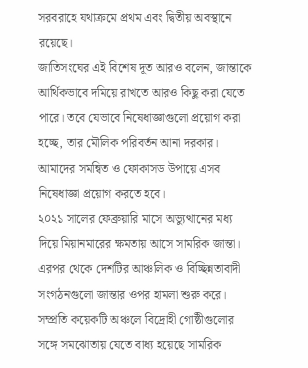সরবরাহে যথাক্রমে প্রথম এবং দ্বিতীয় অবস্থানে রয়েছে।
জাতিসংঘের এই বিশেষ দূত আরও বলেন, জান্তাকে আর্থিকভাবে দমিয়ে রাখতে আরও কিছু করা যেতে পারে। তবে যেভাবে নিষেধাজ্ঞাগুলো প্রয়োগ করা হচ্ছে, তার মৌলিক পরিবর্তন আনা দরকার। আমাদের সমন্বিত ও ফোকাসড উপায়ে এসব নিষেধাজ্ঞা প্রয়োগ করতে হবে।
২০২১ সালের ফেব্রুয়ারি মাসে অভ্যুত্থানের মধ্য দিয়ে মিয়ানমারের ক্ষমতায় আসে সামরিক জান্তা। এরপর থেকে দেশটির আঞ্চলিক ও বিচ্ছিন্নতাবাদী সংগঠনগুলো জান্তার ওপর হামলা শুরু করে। সম্প্রতি কয়েকটি অঞ্চলে বিদ্রোহী গোষ্ঠীগুলোর সঙ্গে সমঝোতায় যেতে বাধ্য হয়েছে সামরিক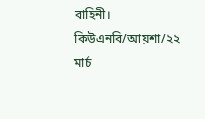বাহিনী।
কিউএনবি/আয়শা/২২ মার্চ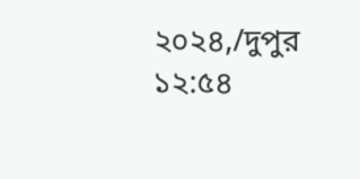২০২৪,/দুপুর ১২:৫৪